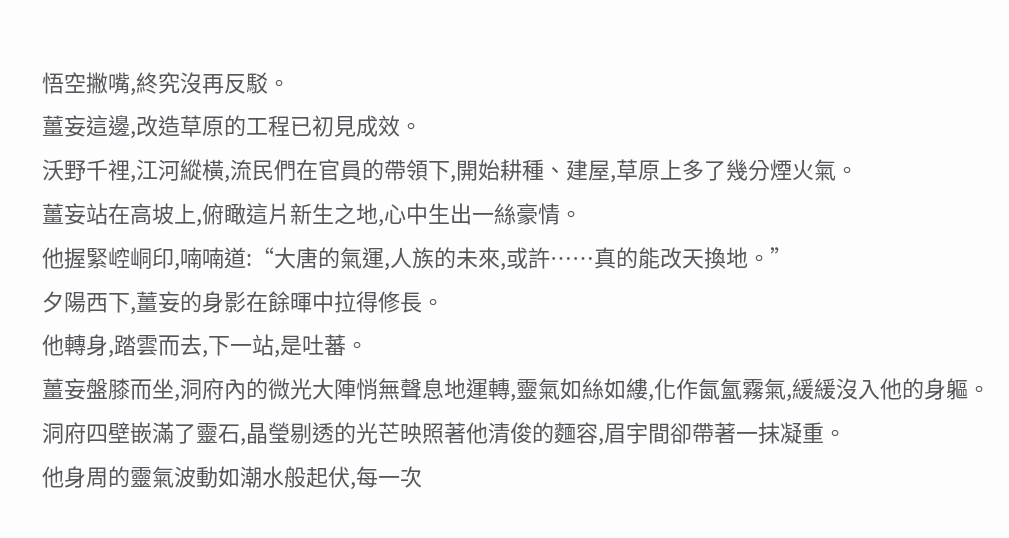悟空撇嘴,終究沒再反駁。
薑妄這邊,改造草原的工程已初見成效。
沃野千裡,江河縱橫,流民們在官員的帶領下,開始耕種、建屋,草原上多了幾分煙火氣。
薑妄站在高坡上,俯瞰這片新生之地,心中生出一絲豪情。
他握緊崆峒印,喃喃道:“大唐的氣運,人族的未來,或許……真的能改天換地。”
夕陽西下,薑妄的身影在餘暉中拉得修長。
他轉身,踏雲而去,下一站,是吐蕃。
薑妄盤膝而坐,洞府內的微光大陣悄無聲息地運轉,靈氣如絲如縷,化作氤氳霧氣,緩緩沒入他的身軀。
洞府四壁嵌滿了靈石,晶瑩剔透的光芒映照著他清俊的麵容,眉宇間卻帶著一抹凝重。
他身周的靈氣波動如潮水般起伏,每一次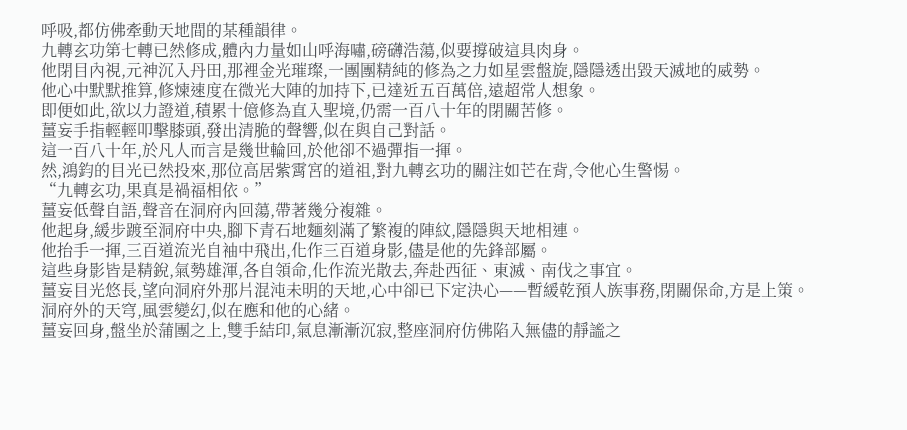呼吸,都仿佛牽動天地間的某種韻律。
九轉玄功第七轉已然修成,體內力量如山呼海嘯,磅礴浩蕩,似要撐破這具肉身。
他閉目內視,元神沉入丹田,那裡金光璀璨,一團團精純的修為之力如星雲盤旋,隱隱透出毀天滅地的威勢。
他心中默默推算,修煉速度在微光大陣的加持下,已達近五百萬倍,遠超常人想象。
即便如此,欲以力證道,積累十億修為直入聖境,仍需一百八十年的閉關苦修。
薑妄手指輕輕叩擊膝頭,發出清脆的聲響,似在與自己對話。
這一百八十年,於凡人而言是幾世輪回,於他卻不過彈指一揮。
然,鴻鈞的目光已然投來,那位高居紫霄宮的道祖,對九轉玄功的關注如芒在背,令他心生警惕。
“九轉玄功,果真是禍福相依。”
薑妄低聲自語,聲音在洞府內回蕩,帶著幾分複雜。
他起身,緩步踱至洞府中央,腳下青石地麵刻滿了繁複的陣紋,隱隱與天地相連。
他抬手一揮,三百道流光自袖中飛出,化作三百道身影,儘是他的先鋒部屬。
這些身影皆是精銳,氣勢雄渾,各自領命,化作流光散去,奔赴西征、東滅、南伐之事宜。
薑妄目光悠長,望向洞府外那片混沌未明的天地,心中卻已下定決心——暫緩乾預人族事務,閉關保命,方是上策。
洞府外的天穹,風雲變幻,似在應和他的心緒。
薑妄回身,盤坐於蒲團之上,雙手結印,氣息漸漸沉寂,整座洞府仿佛陷入無儘的靜謐之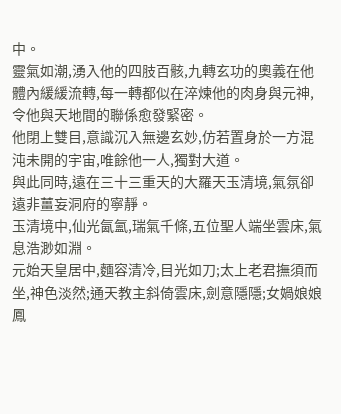中。
靈氣如潮,湧入他的四肢百骸,九轉玄功的奧義在他體內緩緩流轉,每一轉都似在淬煉他的肉身與元神,令他與天地間的聯係愈發緊密。
他閉上雙目,意識沉入無邊玄妙,仿若置身於一方混沌未開的宇宙,唯餘他一人,獨對大道。
與此同時,遠在三十三重天的大羅天玉清境,氣氛卻遠非薑妄洞府的寧靜。
玉清境中,仙光氤氳,瑞氣千條,五位聖人端坐雲床,氣息浩渺如淵。
元始天皇居中,麵容清冷,目光如刀;太上老君撫須而坐,神色淡然;通天教主斜倚雲床,劍意隱隱;女媧娘娘鳳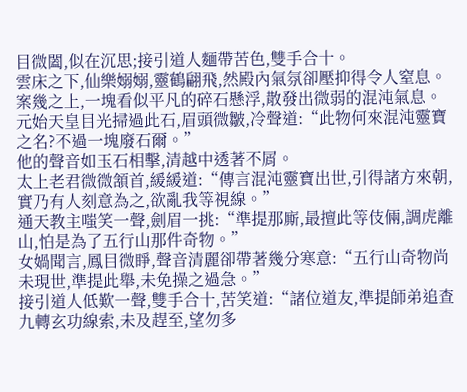目微闔,似在沉思;接引道人麵帶苦色,雙手合十。
雲床之下,仙樂嫋嫋,靈鶴翩飛,然殿內氣氛卻壓抑得令人窒息。
案幾之上,一塊看似平凡的碎石懸浮,散發出微弱的混沌氣息。
元始天皇目光掃過此石,眉頭微皺,冷聲道:“此物何來混沌靈寶之名?不過一塊廢石爾。”
他的聲音如玉石相擊,清越中透著不屑。
太上老君微微頷首,緩緩道:“傳言混沌靈寶出世,引得諸方來朝,實乃有人刻意為之,欲亂我等視線。”
通天教主嗤笑一聲,劍眉一挑:“準提那廝,最擅此等伎倆,調虎離山,怕是為了五行山那件奇物。”
女媧聞言,鳳目微睜,聲音清麗卻帶著幾分寒意:“五行山奇物尚未現世,準提此舉,未免操之過急。”
接引道人低歎一聲,雙手合十,苦笑道:“諸位道友,準提師弟追查九轉玄功線索,未及趕至,望勿多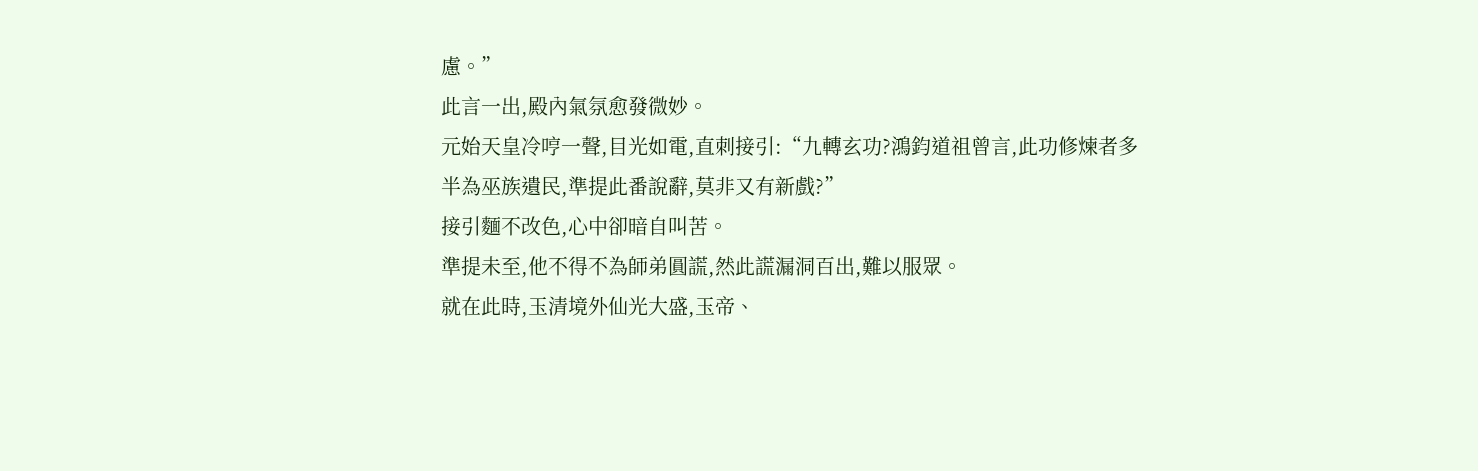慮。”
此言一出,殿內氣氛愈發微妙。
元始天皇冷哼一聲,目光如電,直刺接引:“九轉玄功?鴻鈞道祖曾言,此功修煉者多半為巫族遺民,準提此番說辭,莫非又有新戲?”
接引麵不改色,心中卻暗自叫苦。
準提未至,他不得不為師弟圓謊,然此謊漏洞百出,難以服眾。
就在此時,玉清境外仙光大盛,玉帝、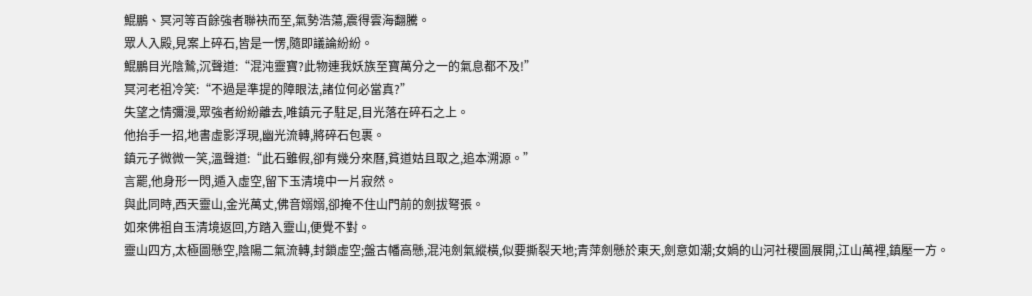鯤鵬、冥河等百餘強者聯袂而至,氣勢浩蕩,震得雲海翻騰。
眾人入殿,見案上碎石,皆是一愣,隨即議論紛紛。
鯤鵬目光陰鷙,沉聲道:“混沌靈寶?此物連我妖族至寶萬分之一的氣息都不及!”
冥河老祖冷笑:“不過是準提的障眼法,諸位何必當真?”
失望之情彌漫,眾強者紛紛離去,唯鎮元子駐足,目光落在碎石之上。
他抬手一招,地書虛影浮現,幽光流轉,將碎石包裹。
鎮元子微微一笑,溫聲道:“此石雖假,卻有幾分來曆,貧道姑且取之,追本溯源。”
言罷,他身形一閃,遁入虛空,留下玉清境中一片寂然。
與此同時,西天靈山,金光萬丈,佛音嫋嫋,卻掩不住山門前的劍拔弩張。
如來佛祖自玉清境返回,方踏入靈山,便覺不對。
靈山四方,太極圖懸空,陰陽二氣流轉,封鎖虛空;盤古幡高懸,混沌劍氣縱橫,似要撕裂天地;青萍劍懸於東天,劍意如潮;女媧的山河社稷圖展開,江山萬裡,鎮壓一方。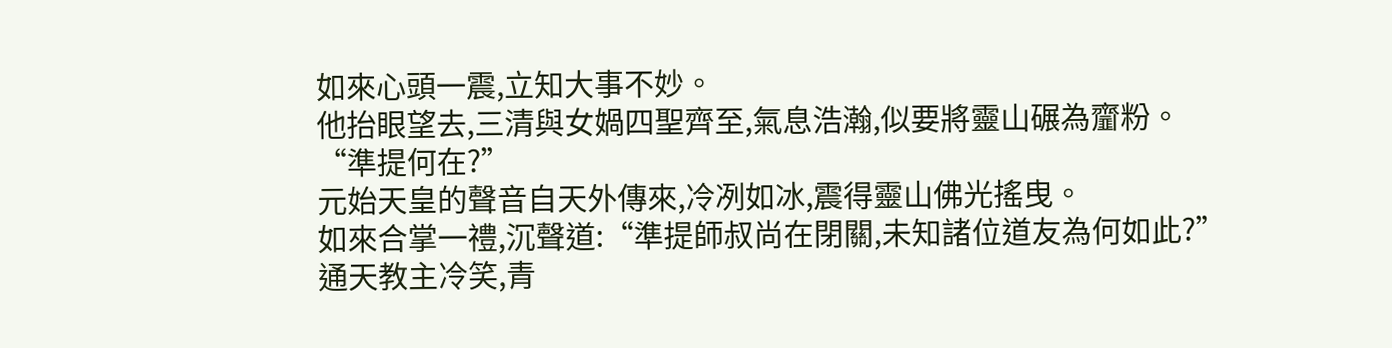如來心頭一震,立知大事不妙。
他抬眼望去,三清與女媧四聖齊至,氣息浩瀚,似要將靈山碾為齏粉。
“準提何在?”
元始天皇的聲音自天外傳來,冷冽如冰,震得靈山佛光搖曳。
如來合掌一禮,沉聲道:“準提師叔尚在閉關,未知諸位道友為何如此?”
通天教主冷笑,青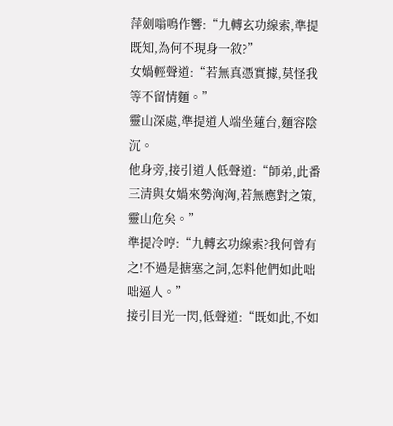萍劍嗡鳴作響:“九轉玄功線索,準提既知,為何不現身一敘?”
女媧輕聲道:“若無真憑實據,莫怪我等不留情麵。”
靈山深處,準提道人端坐蓮台,麵容陰沉。
他身旁,接引道人低聲道:“師弟,此番三清與女媧來勢洶洶,若無應對之策,靈山危矣。”
準提冷哼:“九轉玄功線索?我何曾有之!不過是搪塞之詞,怎料他們如此咄咄逼人。”
接引目光一閃,低聲道:“既如此,不如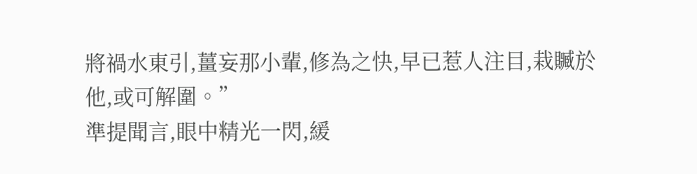將禍水東引,薑妄那小輩,修為之快,早已惹人注目,栽贓於他,或可解圍。”
準提聞言,眼中精光一閃,緩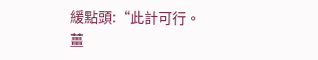緩點頭:“此計可行。
薑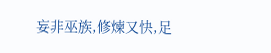妄非巫族,修煉又快,足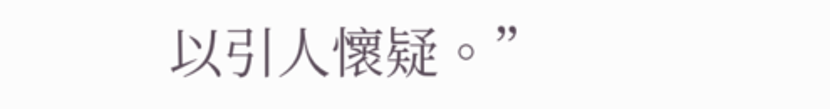以引人懷疑。”